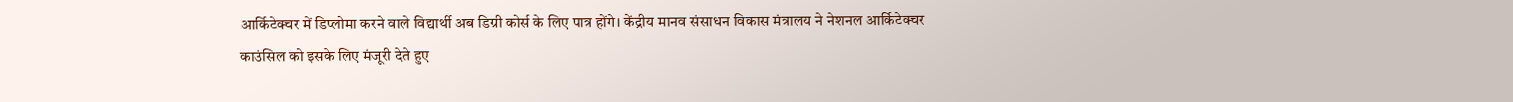आर्किटेक्चर में डिप्लोमा करने वाले विद्यार्थी अब डिग्री कोर्स के लिए पात्र होंगे। केंद्रीय मानव संसाधन विकास मंत्रालय ने नेशनल आर्किटेक्चर काउंसिल को इसके लिए मंजूरी देते हुए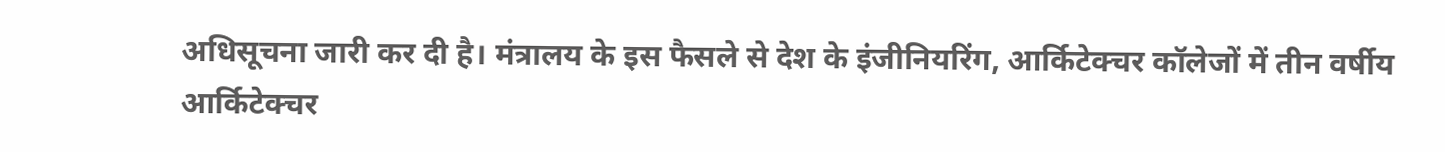अधिसूचना जारी कर दी है। मंत्रालय के इस फैसले से देश के इंजीनियरिंग, आर्किटेक्चर कॉलेजों में तीन वर्षीय आर्किटेक्चर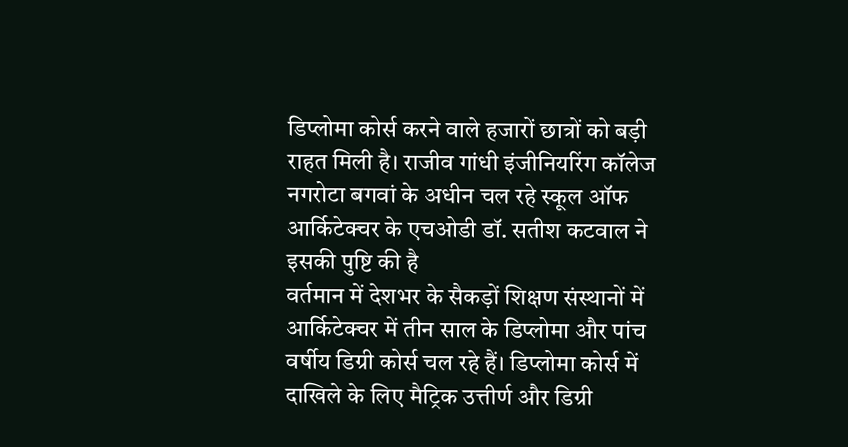डिप्लोमा कोर्स करने वाले हजारों छात्रों को बड़ी राहत मिली है। राजीव गांधी इंजीनियरिंग कॉलेज नगरोटा बगवां के अधीन चल रहे स्कूल ऑफ आर्किटेक्चर के एचओडी डॉ. सतीश कटवाल ने इसकी पुष्टि की है
वर्तमान में देशभर के सैकड़ों शिक्षण संस्थानों में आर्किटेक्चर में तीन साल के डिप्लोमा और पांच वर्षीय डिग्री कोर्स चल रहे हैं। डिप्लोमा कोर्स में दाखिले के लिए मैट्रिक उत्तीर्ण और डिग्री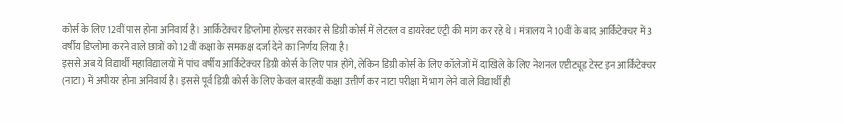कोर्स के लिए 12वीं पास होना अनिवार्य है। आर्किटेक्चर डिप्लोमा होल्डर सरकार से डिग्री कोर्स में लेटरल व डायरेक्ट एंट्री की मांग कर रहे थे। मंत्रालय ने 10वीं के बाद आर्किटेक्चर में 3 वर्षीय डिप्लोमा करने वाले छात्रों को 12वीं कक्षा के समकक्ष दर्जा देने का निर्णय लिया है।
इससे अब ये विद्यार्थी महाविद्यालयों में पांच वर्षीय आर्किटेक्चर डिग्री कोर्स के लिए पात्र होंगे, लेकिन डिग्री कोर्स के लिए कॉलेजों में दाखिले के लिए नेशनल एप्टीट्यूड टेस्ट इन आर्किटेक्चर (नाटा) में अपीयर होना अनिवार्य है। इससे पूर्व डिग्री कोर्स के लिए केवल बारहवीं कक्षा उत्तीर्ण कर नाटा परीक्षा में भाग लेने वाले विद्यार्थी ही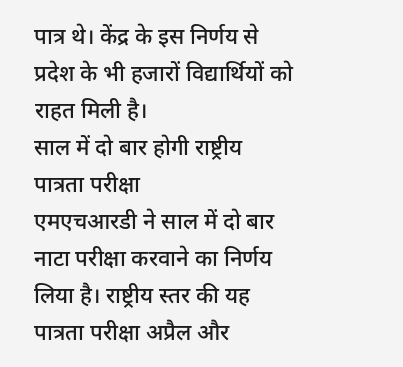पात्र थे। केंद्र के इस निर्णय से प्रदेश के भी हजारों विद्यार्थियों को राहत मिली है।
साल में दो बार होगी राष्ट्रीय पात्रता परीक्षा
एमएचआरडी ने साल में दो बार नाटा परीक्षा करवाने का निर्णय लिया है। राष्ट्रीय स्तर की यह पात्रता परीक्षा अप्रैल और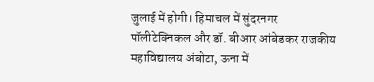जुलाई में होगी। हिमाचल में सुंदरनगर पॉलीटेक्निकल और डॉ. बीआर आंबेडकर राजकीय महाविद्यालय अंबोटा, ऊना में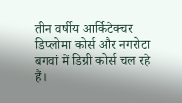तीन वर्षीय आर्किटेक्चर डिप्लोमा कोर्स और नगरोटा बगवां में डिग्री कोर्स चल रहे हैं।